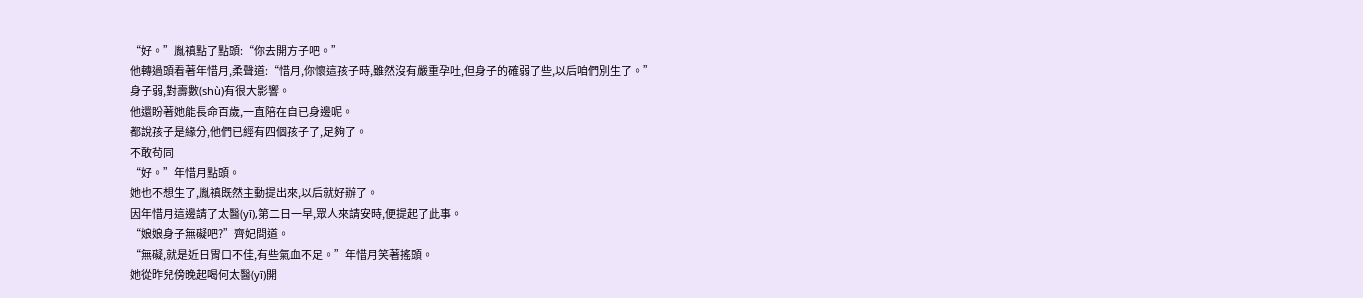“好。”胤禛點了點頭:“你去開方子吧。”
他轉過頭看著年惜月,柔聲道:“惜月,你懷這孩子時,雖然沒有嚴重孕吐,但身子的確弱了些,以后咱們別生了。”
身子弱,對壽數(shù)有很大影響。
他還盼著她能長命百歲,一直陪在自已身邊呢。
都說孩子是緣分,他們已經有四個孩子了,足夠了。
不敢茍同
“好。”年惜月點頭。
她也不想生了,胤禛既然主動提出來,以后就好辦了。
因年惜月這邊請了太醫(yī),第二日一早,眾人來請安時,便提起了此事。
“娘娘身子無礙吧?”齊妃問道。
“無礙,就是近日胃口不佳,有些氣血不足。”年惜月笑著搖頭。
她從昨兒傍晚起喝何太醫(yī)開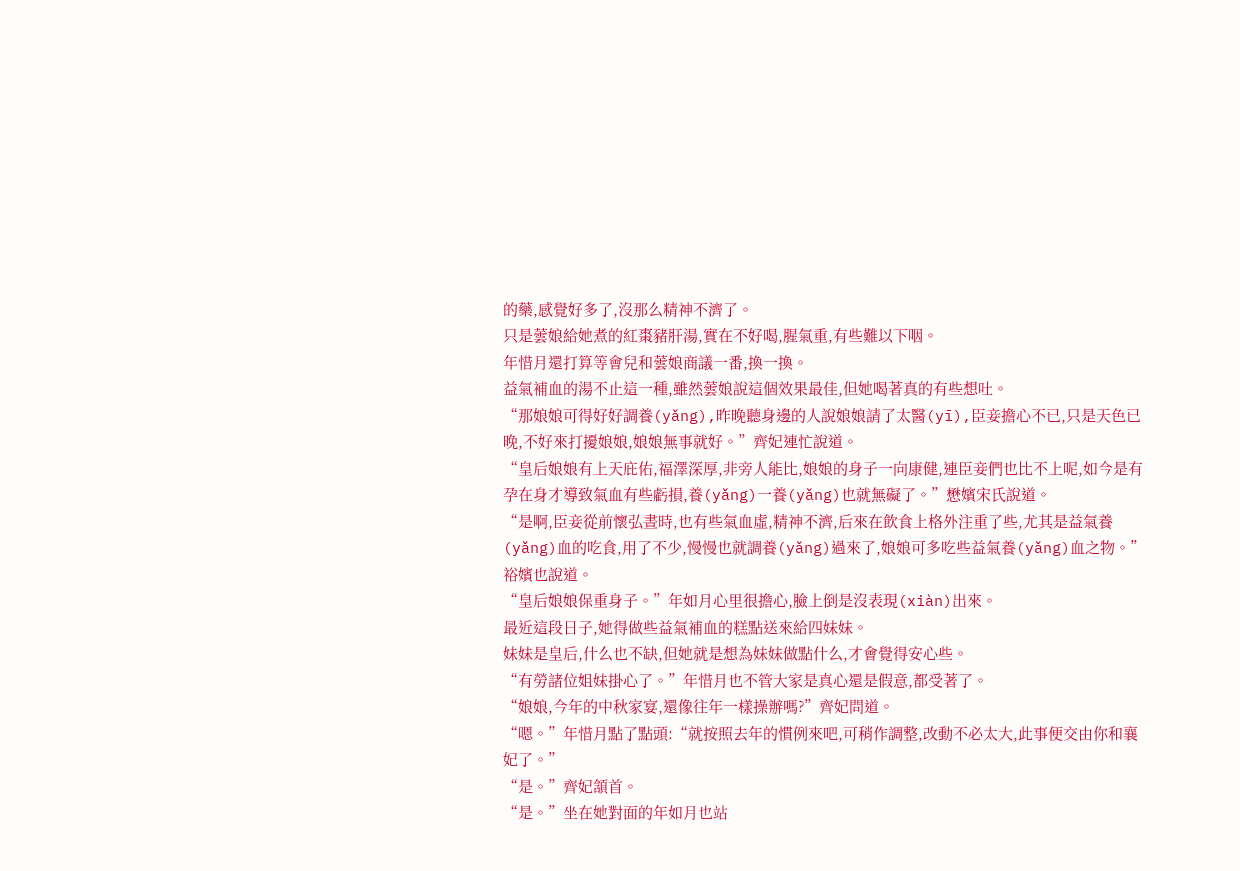的藥,感覺好多了,沒那么精神不濟了。
只是蕓娘給她煮的紅棗豬肝湯,實在不好喝,腥氣重,有些難以下咽。
年惜月還打算等會兒和蕓娘商議一番,換一換。
益氣補血的湯不止這一種,雖然蕓娘說這個效果最佳,但她喝著真的有些想吐。
“那娘娘可得好好調養(yǎng),昨晚聽身邊的人說娘娘請了太醫(yī),臣妾擔心不已,只是天色已晚,不好來打擾娘娘,娘娘無事就好。”齊妃連忙說道。
“皇后娘娘有上天庇佑,福澤深厚,非旁人能比,娘娘的身子一向康健,連臣妾們也比不上呢,如今是有孕在身才導致氣血有些虧損,養(yǎng)一養(yǎng)也就無礙了。”懋嬪宋氏說道。
“是啊,臣妾從前懷弘晝時,也有些氣血虛,精神不濟,后來在飲食上格外注重了些,尤其是益氣養(yǎng)血的吃食,用了不少,慢慢也就調養(yǎng)過來了,娘娘可多吃些益氣養(yǎng)血之物。”裕嬪也說道。
“皇后娘娘保重身子。”年如月心里很擔心,臉上倒是沒表現(xiàn)出來。
最近這段日子,她得做些益氣補血的糕點送來給四妹妹。
妹妹是皇后,什么也不缺,但她就是想為妹妹做點什么,才會覺得安心些。
“有勞諸位姐妹掛心了。”年惜月也不管大家是真心還是假意,都受著了。
“娘娘,今年的中秋家宴,還像往年一樣操辦嗎?”齊妃問道。
“嗯。”年惜月點了點頭:“就按照去年的慣例來吧,可稍作調整,改動不必太大,此事便交由你和襄妃了。”
“是。”齊妃頷首。
“是。”坐在她對面的年如月也站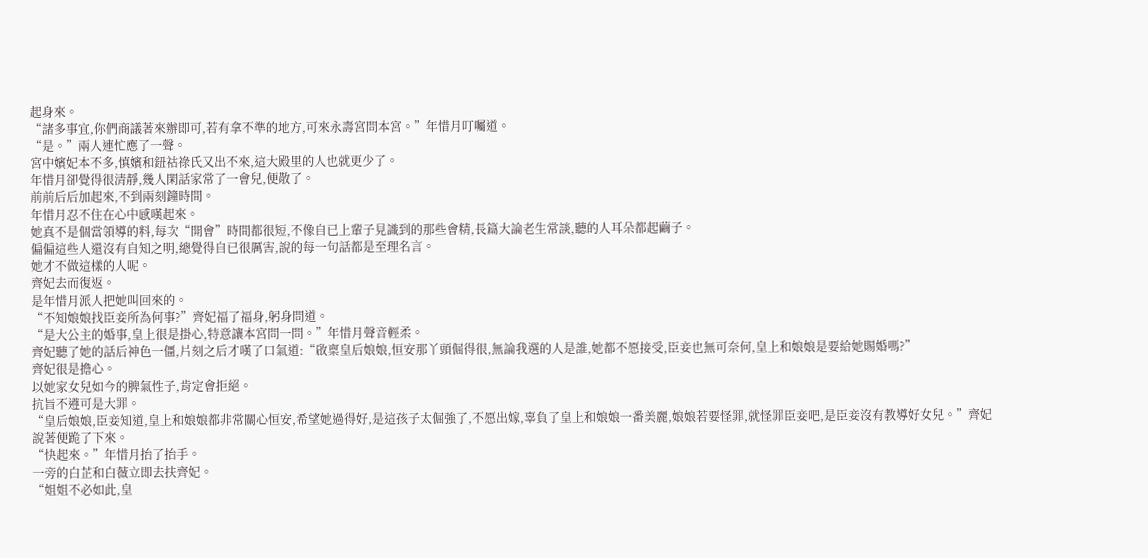起身來。
“諸多事宜,你們商議著來辦即可,若有拿不準的地方,可來永壽宮問本宮。”年惜月叮囑道。
“是。”兩人連忙應了一聲。
宮中嬪妃本不多,慎嬪和鈕祜祿氏又出不來,這大殿里的人也就更少了。
年惜月卻覺得很清靜,幾人閑話家常了一會兒,便散了。
前前后后加起來,不到兩刻鐘時間。
年惜月忍不住在心中感嘆起來。
她真不是個當領導的料,每次“開會”時間都很短,不像自已上輩子見識到的那些會精,長篇大論老生常談,聽的人耳朵都起繭子。
偏偏這些人還沒有自知之明,總覺得自已很厲害,說的每一句話都是至理名言。
她才不做這樣的人呢。
齊妃去而復返。
是年惜月派人把她叫回來的。
“不知娘娘找臣妾所為何事?”齊妃福了福身,躬身問道。
“是大公主的婚事,皇上很是掛心,特意讓本宮問一問。”年惜月聲音輕柔。
齊妃聽了她的話后神色一僵,片刻之后才嘆了口氣道:“啟稟皇后娘娘,恒安那丫頭倔得很,無論我選的人是誰,她都不愿接受,臣妾也無可奈何,皇上和娘娘是要給她賜婚嗎?”
齊妃很是擔心。
以她家女兒如今的脾氣性子,肯定會拒絕。
抗旨不遵可是大罪。
“皇后娘娘,臣妾知道,皇上和娘娘都非常關心恒安,希望她過得好,是這孩子太倔強了,不愿出嫁,辜負了皇上和娘娘一番美麗,娘娘若要怪罪,就怪罪臣妾吧,是臣妾沒有教導好女兒。”齊妃說著便跪了下來。
“快起來。”年惜月抬了抬手。
一旁的白芷和白薇立即去扶齊妃。
“姐姐不必如此,皇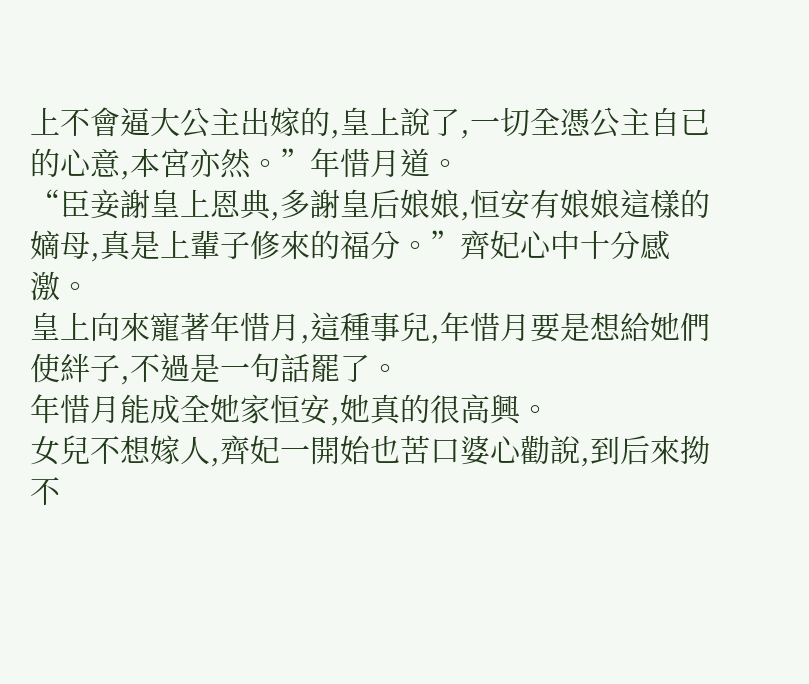上不會逼大公主出嫁的,皇上說了,一切全憑公主自已的心意,本宮亦然。”年惜月道。
“臣妾謝皇上恩典,多謝皇后娘娘,恒安有娘娘這樣的嫡母,真是上輩子修來的福分。”齊妃心中十分感激。
皇上向來寵著年惜月,這種事兒,年惜月要是想給她們使絆子,不過是一句話罷了。
年惜月能成全她家恒安,她真的很高興。
女兒不想嫁人,齊妃一開始也苦口婆心勸說,到后來拗不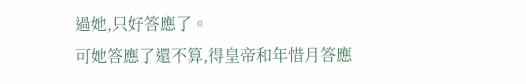過她,只好答應了。
可她答應了還不算,得皇帝和年惜月答應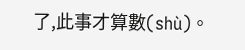了,此事才算數(shù)。